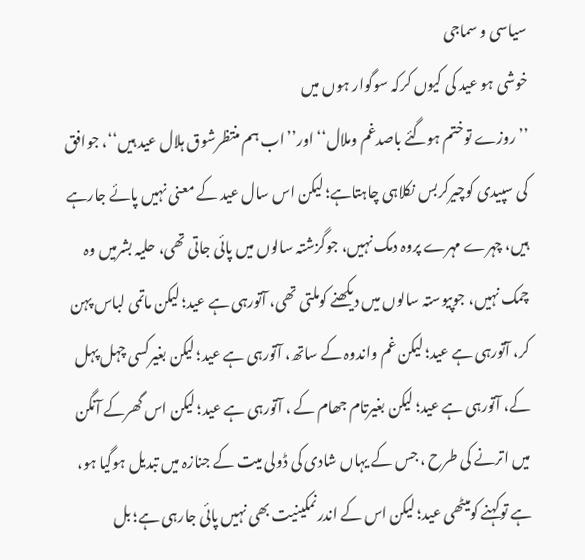سیاسی و سماجی
خوشی ہو عید کی کیوں کرکہ سوگوار ہوں میں
’’روزے توختم ہوگئے باصدغم وملال‘‘اور’’اب ہم منتظرشوق ہلال عید ہیں‘‘، جوافق کی سپیدی کوچیرکربس نکلاہی چاہتاہے؛ لیکن اس سال عید کے معنی نہیں پائے جارہے ہیں، چہرے مہرے پروہ دمک نہیں، جوگزشتہ سالوں میں پائی جاتی تھی، حلیہ بشرمیں وہ چمک نہیں، جوپیوستہ سالوں میں دیکھنے کوملتی تھی، آتورہی ہے عید؛ لیکن ماتمی لباس پہن کر، آتورہی ہے عید؛ لیکن غم واندوہ کے ساتھ، آتورہی ہے عید؛ لیکن بغیرکسی چہل پہل کے، آتورہی ہے عید؛ لیکن بغیرتام جھام کے ، آتورہی ہے عید؛ لیکن اس گھرکے آنگن میں اترنے کی طرح ، جس کے یہاں شادی کی ڈولی میت کے جنازہ میں تبدیل ہوگیا ہو، ہے توکہنے کومیٹھی عید؛ لیکن اس کے اندرنمکینیت بھی نہیں پائی جارہی ہے؛ بل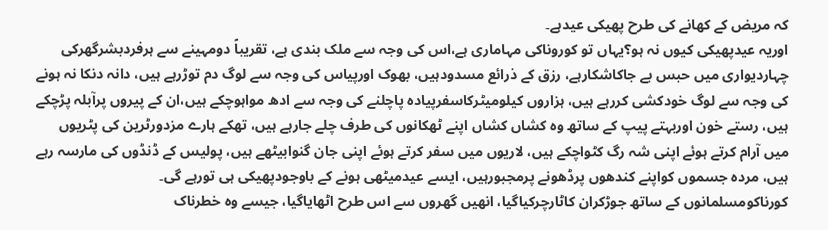کہ مریض کے کھانے کی طرح پھیکی عیدہے۔
اوریہ عیدپھیکی کیوں نہ ہو؟یہاں تو کوروناکی مہاماری ہے،اس کی وجہ سے ملک بندی ہے، تقریباً دومہینے سے ہرفردبشرگھرکی چہاردیواری میں حبس بے جاکاشکارہے، رزق کے ذرائع مسدودہیں، بھوک اورپیاس کی وجہ سے لوگ دم توڑرہے ہیں، دانہ دنکا نہ ہونے کی وجہ سے لوگ خودکشی کررہے ہیں، ہزاروں کیلومیٹرکاسفرپیادہ پاچلنے کی وجہ سے ادھ مواہوچکے ہیں،ان کے پیروں پرآبلہ پڑچکے ہیں، رستے خون اوربہتے پیپ کے ساتھ وہ کشاں کشاں اپنے ٹھکانوں کی طرف چلے جارہے ہیں، تھکے ہارے مزدورٹرین کی پٹریوں میں آرام کرتے ہوئے اپنی شہ رگ کٹواچکے ہیں، لاریوں میں سفر کرتے ہوئے اپنی جان گنوابیٹھے ہیں، پولیس کے ڈنڈوں کی مارسہ رہے ہیں، مردہ جسموں کواپنے کندھوں پرڈھونے پرمجبورہیں، ایسے عیدمیٹھی ہونے کے باوجودپھیکی ہی تورہے گی۔
کورناکومسلمانوں کے ساتھ جوڑکران کاٹارچرکیاگیا، انھیں گھروں سے اس طرح اٹھایاگیا، جیسے وہ خطرناک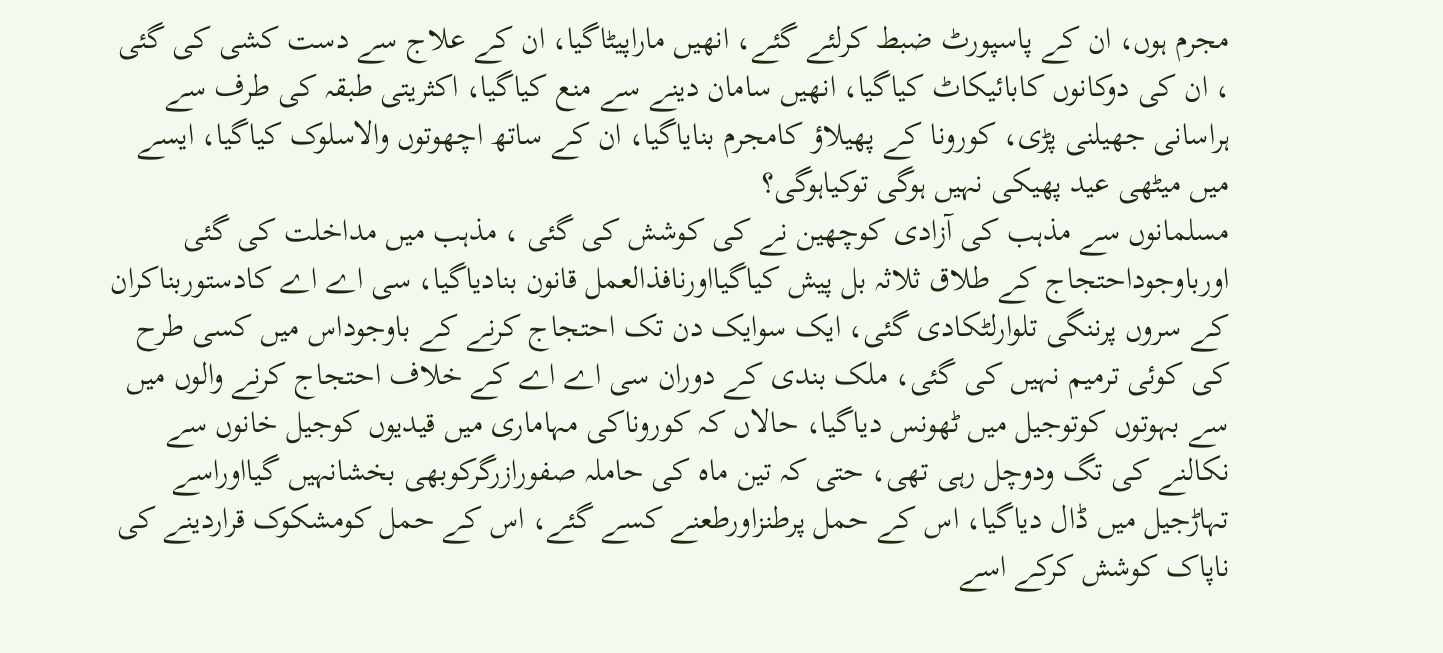مجرم ہوں، ان کے پاسپورٹ ضبط کرلئے گئے، انھیں ماراپیٹاگیا، ان کے علاج سے دست کشی کی گئی ، ان کی دوکانوں کابائیکاٹ کیاگیا، انھیں سامان دینے سے منع کیاگیا، اکثریتی طبقہ کی طرف سے ہراسانی جھیلنی پڑی، کورونا کے پھیلاؤ کامجرم بنایاگیا، ان کے ساتھ اچھوتوں والاسلوک کیاگیا، ایسے میں میٹھی عید پھیکی نہیں ہوگی توکیاہوگی؟
مسلمانوں سے مذہب کی آزادی کوچھین نے کی کوشش کی گئی ، مذہب میں مداخلت کی گئی اورباوجوداحتجاج کے طلاق ثلاثہ بل پیش کیاگیااورنافذالعمل قانون بنادیاگیا، سی اے اے کادستوربناکران کے سروں پرننگی تلوارلٹکادی گئی، ایک سوایک دن تک احتجاج کرنے کے باوجوداس میں کسی طرح کی کوئی ترمیم نہیں کی گئی، ملک بندی کے دوران سی اے اے کے خلاف احتجاج کرنے والوں میں سے بہوتوں کوتوجیل میں ٹھونس دیاگیا، حالاں کہ کوروناکی مہاماری میں قیدیوں کوجیل خانوں سے نکالنے کی تگ ودوچل رہی تھی، حتی کہ تین ماہ کی حاملہ صفورازرگرکوبھی بخشانہیں گیااوراسے تہاڑجیل میں ڈال دیاگیا، اس کے حمل پرطنزاورطعنے کسے گئے، اس کے حمل کومشکوک قراردینے کی ناپاک کوشش کرکے اسے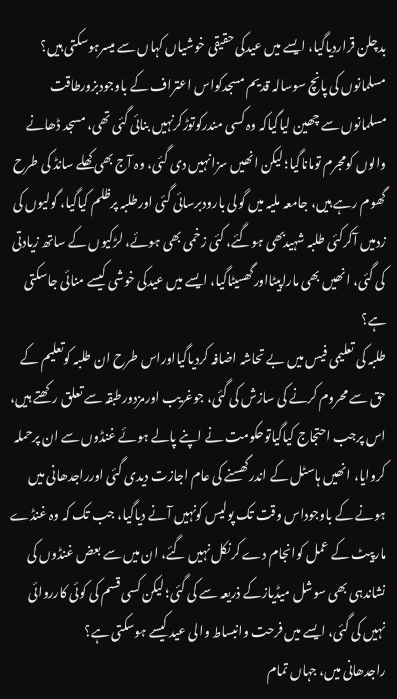بدچلن قراردیاگیا، ایسے میں عیدکی حقیقی خوشیاں کہاں سے میسرہوسکتی ہیں؟
مسلمانوں کی پانچ سوسالہ قدیم مسجدکواس اعتراف کے باوجودبزورطاقت مسلمانوں سے چھین لیاگیاکہ وہ کسی مندرکوتوڑکرنہیں بنائی گئی تھی، مسجد ڈھانے والوں کومجرم توماناگیا؛ لیکن انھیں سزانہیں دی گئی، وہ آج بھی کھلے سانڈ کی طرح گھوم رہے ہیں، جامعہ ملیہ میں گولی بارودبرسائی گئی اورطلبہ پرظلم کیاگیا، گولیوں کی زدمیں آکرکئی طلبہ شہیدبھی ہوگئے، کئی زخمی بھی ہوئے، لڑکیوں کے ساتھ زیادتی کی گئی، انھیں بھی ماراپیٹااورگھسیٹاگیا، ایسے میں عیدکی خوشی کیسے منائی جاسکتی ہے؟
طلبہ کی تعلیمی فیس میں بے تحاشہ اضافہ کردیاگیااوراس طرح ان طلبہ کوتعلیم کے حق سے محروم کرنے کی سازش کی گئی، جوغریب اورمزدورطبقہ سے تعلق رکھتے ہیں، اس پرجب احتجاج کیاگیاتوحکومت نے اپنے پالے ہوئے غنڈوں سے ان پرحملہ کروایا، انھیں ہاسٹل کے اندرگھسنے کی عام اجازت دیدی گئی اورراجدھانی میں ہونے کے باوجوداس وقت تک پولیس کونہیں آنے دیاگیا، جب تک کہ وہ غنڈے مارپیٹ کے عمل کوانجام دے کرنکل نہیں گئے، ان میں سے بعض غنڈوں کی نشاندہی بھی سوشل میڈیازکے ذریعہ سے کی گئی؛ لیکن کسی قسم کی کوئی کارروائی نہیں کی گئی، ایسے میں فرحت وانبساط والی عید کیسے ہوسکتی ہے؟
راجدھانی میں، جہاں تمام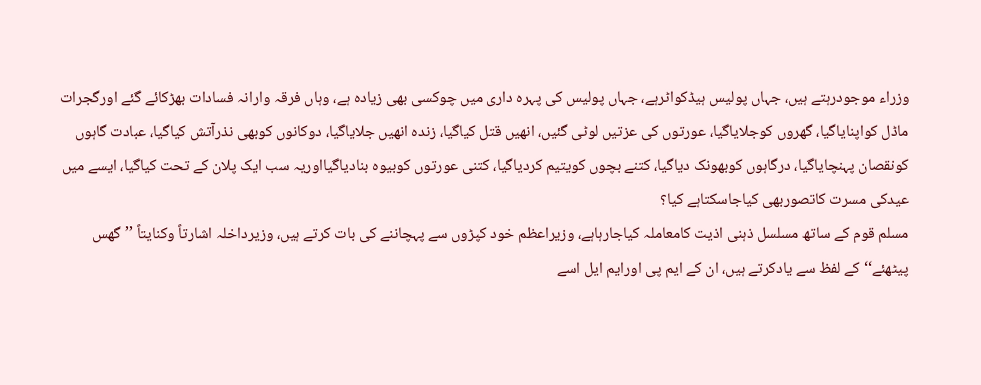وزراء موجودرہتے ہیں، جہاں پولیس ہیڈکواٹرہے، جہاں پولیس کی پہرہ داری میں چوکسی بھی زیادہ ہے، وہاں فرقہ وارانہ فسادات بھڑکائے گئے اورگجرات ماڈل کواپنایاگیا، گھروں کوجلایاگیا، عورتوں کی عزتیں لوٹی گئیں، انھیں قتل کیاگیا، زندہ انھیں جلایاگیا، دوکانوں کوبھی نذرآتش کیاگیا، عبادت گاہوں کونقصان پہنچایاگیا، درگاہوں کوبھونک دیاگیا، کتنے بچوں کویتیم کردیاگیا، کتنی عورتوں کوبیوہ بنادیاگیااوریہ سب ایک پلان کے تحت کیاگیا، ایسے میں عیدکی مسرت کاتصوربھی کیاجاسکتاہے کیا؟
مسلم قوم کے ساتھ مسلسل ذہنی اذیت کامعاملہ کیاجارہاہے، وزیراعظم خود کپڑوں سے پہچاننے کی بات کرتے ہیں، وزیرداخلہ اشارتاً وکنایتاً ’’گھس پیٹھئے‘‘کے لفظ سے یادکرتے ہیں، ان کے ایم پی اورایم ایل اسے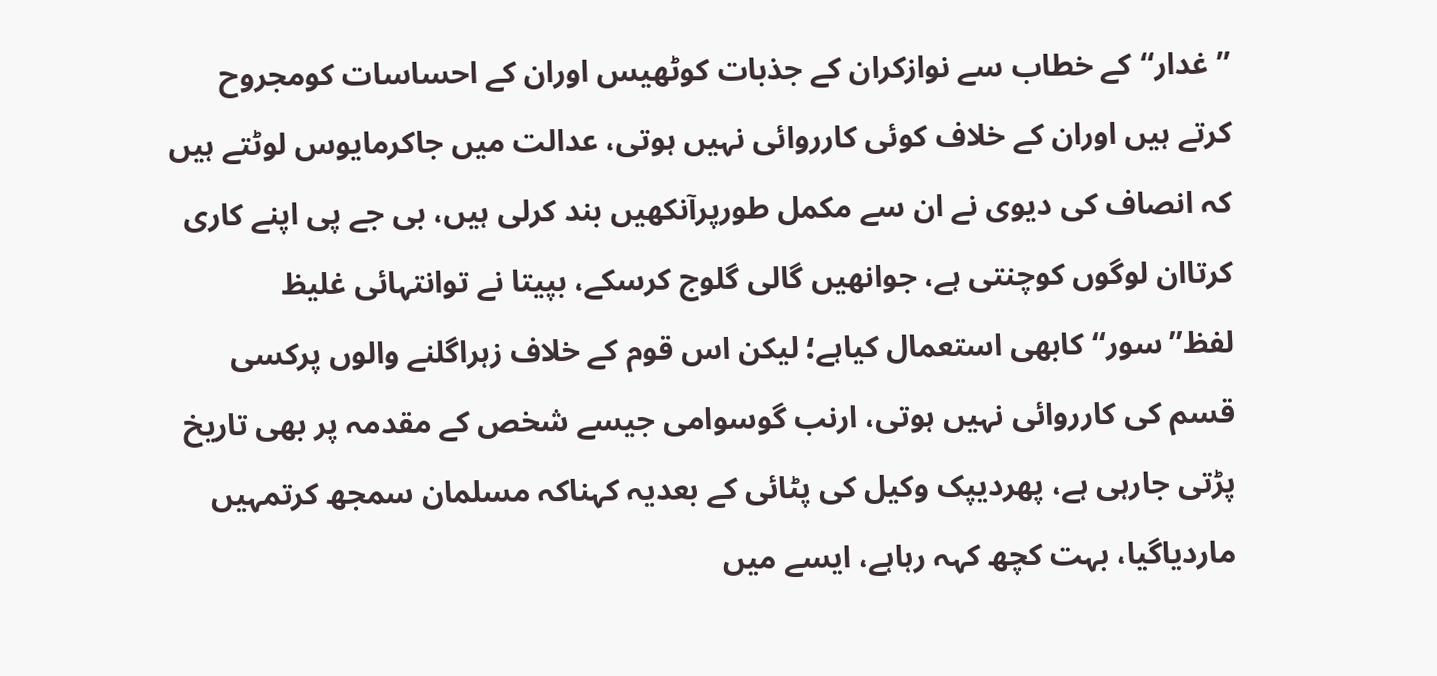’’غدار‘‘کے خطاب سے نوازکران کے جذبات کوٹھیس اوران کے احساسات کومجروح کرتے ہیں اوران کے خلاف کوئی کارروائی نہیں ہوتی، عدالت میں جاکرمایوس لوٹتے ہیں کہ انصاف کی دیوی نے ان سے مکمل طورپرآنکھیں بند کرلی ہیں، بی جے پی اپنے کاری کرتاان لوگوں کوچنتی ہے، جوانھیں گالی گلوج کرسکے، بپیتا نے توانتہائی غلیظ لفظ’’سور‘‘کابھی استعمال کیاہے؛ لیکن اس قوم کے خلاف زہراگلنے والوں پرکسی قسم کی کارروائی نہیں ہوتی، ارنب گوسوامی جیسے شخص کے مقدمہ پر بھی تاریخ پڑتی جارہی ہے، پھردیپک وکیل کی پٹائی کے بعدیہ کہناکہ مسلمان سمجھ کرتمہیں ماردیاگیا، بہت کچھ کہہ رہاہے، ایسے میں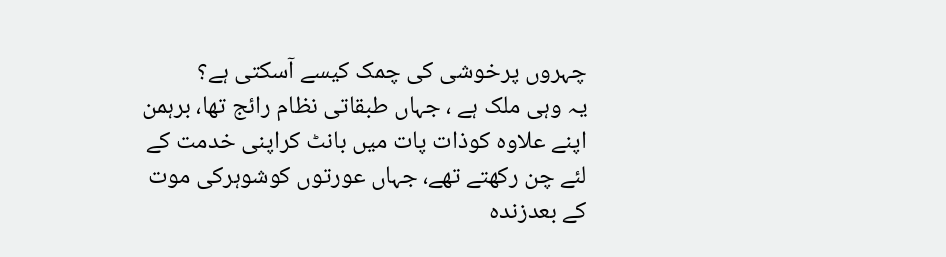چہروں پرخوشی کی چمک کیسے آسکتی ہے؟
یہ وہی ملک ہے ، جہاں طبقاتی نظام رائج تھا، برہمن اپنے علاوہ کوذات پات میں بانٹ کراپنی خدمت کے لئے چن رکھتے تھے، جہاں عورتوں کوشوہرکی موت کے بعدزندہ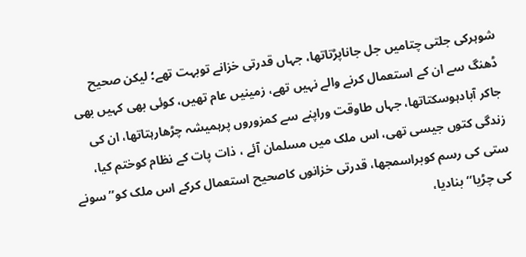شوہرکی جلتی چتامیں جل جاناپڑتاتھا، جہاں قدرتی خزانے توبہت تھے؛ لیکن صحیح ڈھنگ سے ان کے استعمال کرنے والے نہیں تھے، زمینیں عام تھیں، کوئی بھی کہیں بھی جاکر آبادہوسکتاتھا، جہاں طاوقت وراپنے سے کمزوروں پرہمیشہ چڑھارہتاتھا، ان کی زندگی کتوں جیسی تھی، اس ملک میں مسلمان آئے ، ذات پات کے نظام کوختم کیا، ستی کی رسم کوبراسمجھا، قدرتی خزانوں کاصحیح استعمال کرکے اس ملک کو’’سونے کی چڑیا‘‘بنادیا،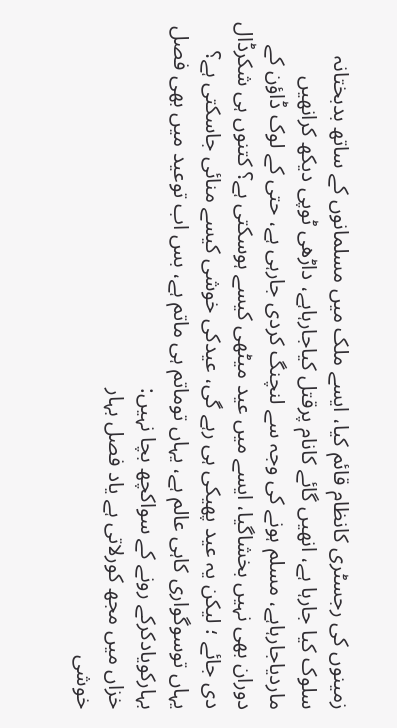زمینوں کی رجسٹری کانظام قائم کیا، ایسے ملک میں مسلمانوں کے ساتھ بدبختانہ سلوک کیا جارہا ہے، انھیں گائے کانام پرقتل کیاجارہاہے، داڑھی ٹوپی دیکھ کرانھیں ماردیاجارہاہے، مسلم ہونے کی وجہ سے لنچنگ کردی جارہی ہے، حتی کے لوک ڈاؤن کے دوران بھی نہیں بخشاگیا، ایسے میں عید میٹھی کیسے ہوسکتی ہے؟ کتنوں ہی شکرڈال دی جائے ؛ لیکن یہ عید پھیکی ہی رہے گی، عیدکی خوشی کیسے منائی جاسکتی ہے؟ یہاں توسوگواری کاہی عالم ہے، یہاں توماتم ہی ماتم ہے، بس اب توعید میں بھی فصل بہارکویادکرکے رونے کے سواکچھ بچا نہیں:
خزاں میں مجھ کورلاتی ہے یاد فصل بہار
خوشی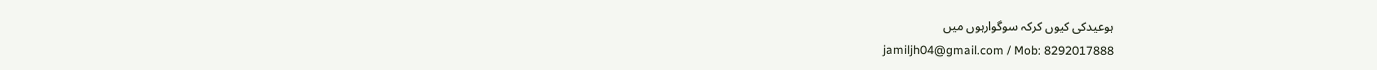ہوعیدکی کیوں کرکہ سوگوارہوں میں
jamiljh04@gmail.com / Mob: 8292017888